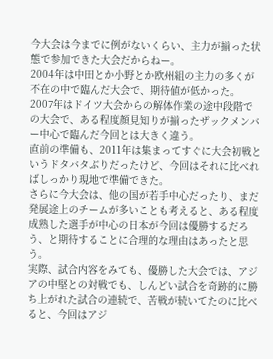今大会は今までに例がないくらい、主力が揃った状態で参加できた大会だからねー。
2004年は中田とか小野とか欧州組の主力の多くが不在の中で臨んだ大会で、期待値が低かった。
2007年はドイツ大会からの解体作業の途中段階での大会で、ある程度顔見知りが揃ったザックメンバー中心で臨んだ今回とは大きく違う。
直前の準備も、2011年は集まってすぐに大会初戦というドタバタぶりだったけど、今回はそれに比べればしっかり現地で準備できた。
さらに今大会は、他の国が若手中心だったり、まだ発展途上のチームが多いことも考えると、ある程度成熟した選手が中心の日本が今回は優勝するだろう、と期待することに合理的な理由はあったと思う。
実際、試合内容をみても、優勝した大会では、アジアの中堅との対戦でも、しんどい試合を奇跡的に勝ち上がれた試合の連続で、苦戦が続いてたのに比べると、今回はアジ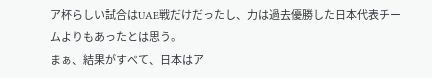ア杯らしい試合はUAE戦だけだったし、力は過去優勝した日本代表チームよりもあったとは思う。
まぁ、結果がすべて、日本はア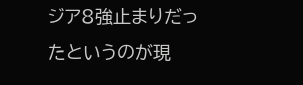ジア8強止まりだったというのが現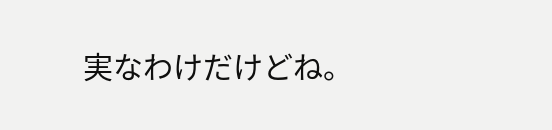実なわけだけどね。